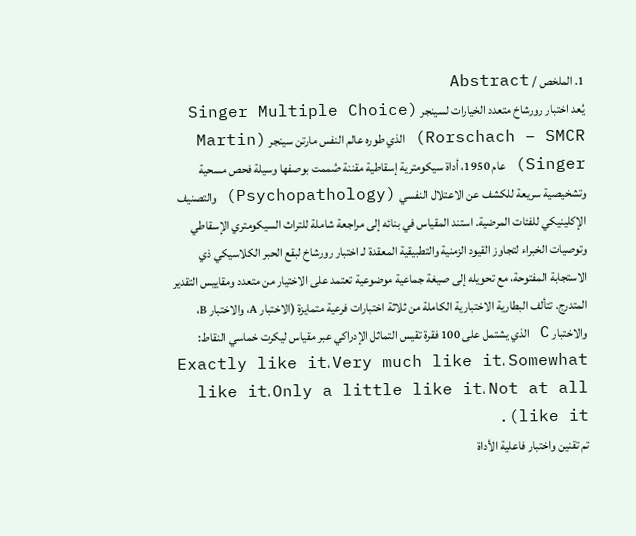1. الملخص / Abstract
يُعد اختبار رورشاخ متعدد الخيارات لسينجر (Singer Multiple Choice Rorschach – SMCR) الذي طوره عالم النفس مارتن سينجر (Martin Singer) عام 1950، أداة سيكومترية إسقاطية مقننة صُممت بوصفها وسيلة فحص مسحية وتشخيصية سريعة للكشف عن الاعتلال النفسي (Psychopathology) والتصنيف الإكلينيكي للفئات المرضية. استند المقياس في بنائه إلى مراجعة شاملة للتراث السيكومتري الإسقاطي وتوصيات الخبراء لتجاوز القيود الزمنية والتطبيقية المعقدة لـ اختبار رورشاخ لبقع الحبر الكلاسيكي ذي الاستجابة المفتوحة، مع تحويله إلى صيغة جماعية موضوعية تعتمد على الاختيار من متعدد ومقاييس التقدير المتدرج. تتألف البطارية الاختبارية الكاملة من ثلاثة اختبارات فرعية متمايزة (الاختبار A، والاختبار B، والاختبار C الذي يشتمل على 100 فقرة تقيس التماثل الإدراكي عبر مقياس ليكرت خماسي النقاط: Exactly like it، Very much like it، Somewhat like it، Only a little like it، Not at all like it).
تم تقنين واختبار فاعلية الأداة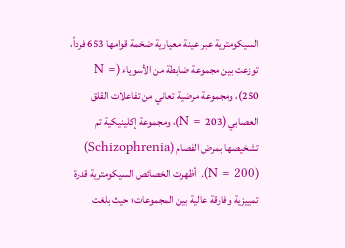السيكومترية عبر عينة معيارية ضخمة قوامها 653 فرداً، توزعت بين مجموعة ضابطة من الأسوياء (N = 250)، ومجموعة مرضية تعاني من تفاعلات القلق العصابي (N = 203)، ومجموعة إكلينيكية تم تشخيصها بمرض الفصام (Schizophrenia) (N = 200). أظهرت الخصائص السيكومترية قدرة تمييزية وفارقة عالية بين المجموعات؛ حيث بلغت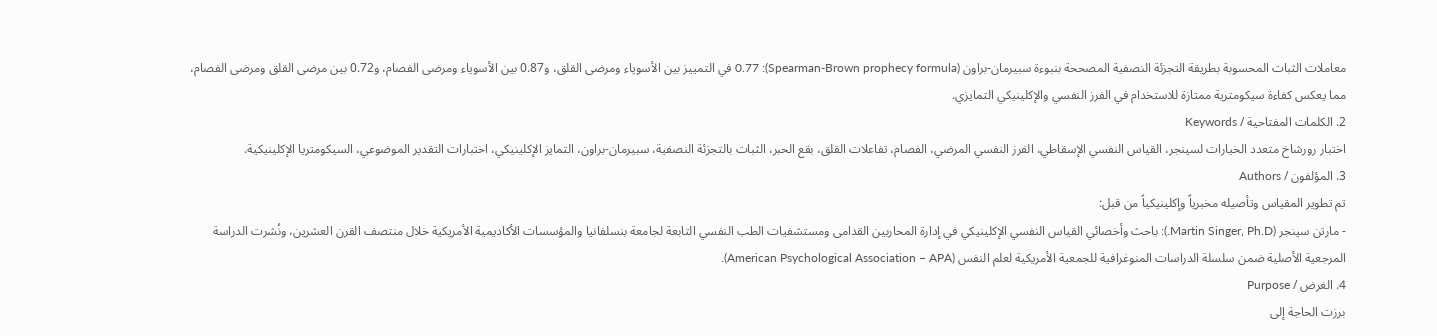معاملات الثبات المحسوبة بطريقة التجزئة النصفية المصححة بنبوءة سبيرمان-براون (Spearman-Brown prophecy formula): 0.77 في التمييز بين الأسوياء ومرضى القلق، و0.87 بين الأسوياء ومرضى الفصام، و0.72 بين مرضى القلق ومرضى الفصام، مما يعكس كفاءة سيكومترية ممتازة للاستخدام في الفرز النفسي والإكلينيكي التمايزي.
2. الكلمات المفتاحية / Keywords
اختبار رورشاخ متعدد الخيارات لسينجر، القياس النفسي الإسقاطي، الفرز النفسي المرضي، الفصام، تفاعلات القلق، بقع الحبر، الثبات بالتجزئة النصفية، سبيرمان-براون، التمايز الإكلينيكي، اختبارات التقدير الموضوعي، السيكومتريا الإكلينيكية.
3. المؤلفون / Authors
تم تطوير المقياس وتأصيله مخبرياً وإكلينيكياً من قبل:
- مارتن سينجر (Martin Singer, Ph.D.): باحث وأخصائي القياس النفسي الإكلينيكي في إدارة المحاربين القدامى ومستشفيات الطب النفسي التابعة لجامعة بنسلفانيا والمؤسسات الأكاديمية الأمريكية خلال منتصف القرن العشرين، ونُشرت الدراسة المرجعية الأصلية ضمن سلسلة الدراسات المنوغرافية للجمعية الأمريكية لعلم النفس (American Psychological Association – APA).
4. الغرض / Purpose
برزت الحاجة إلى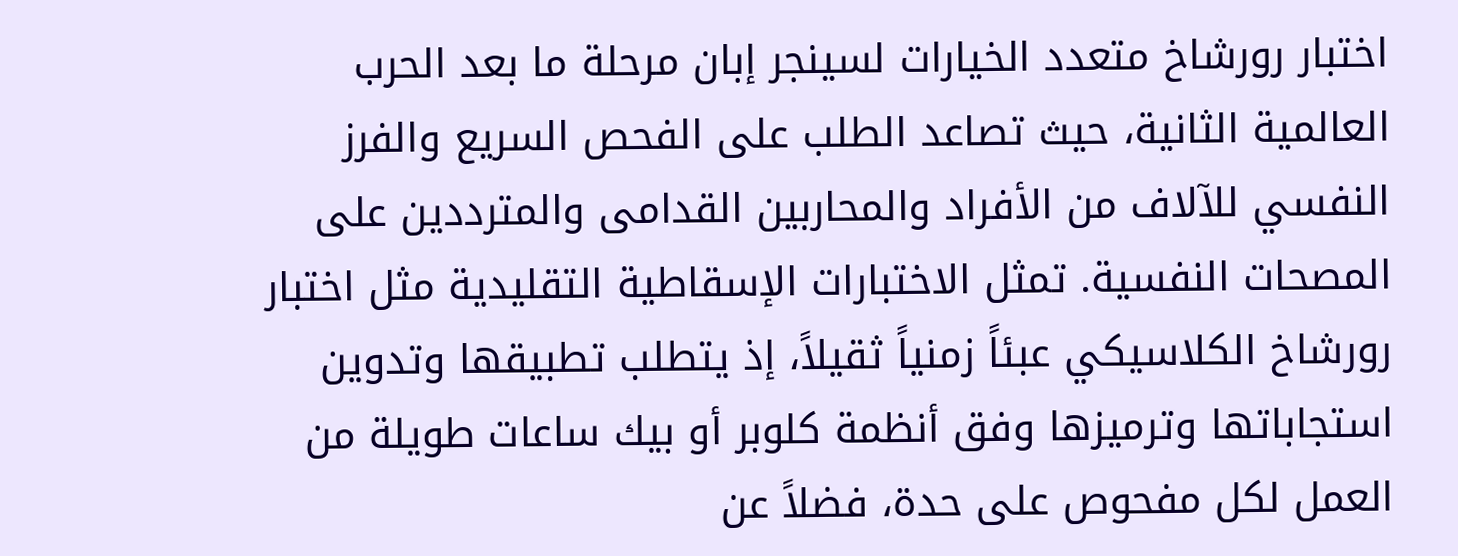اختبار رورشاخ متعدد الخيارات لسينجر إبان مرحلة ما بعد الحرب العالمية الثانية، حيث تصاعد الطلب على الفحص السريع والفرز النفسي للآلاف من الأفراد والمحاربين القدامى والمترددين على المصحات النفسية. تمثل الاختبارات الإسقاطية التقليدية مثل اختبار رورشاخ الكلاسيكي عبئاً زمنياً ثقيلاً، إذ يتطلب تطبيقها وتدوين استجاباتها وترميزها وفق أنظمة كلوبر أو بيك ساعات طويلة من العمل لكل مفحوص على حدة، فضلاً عن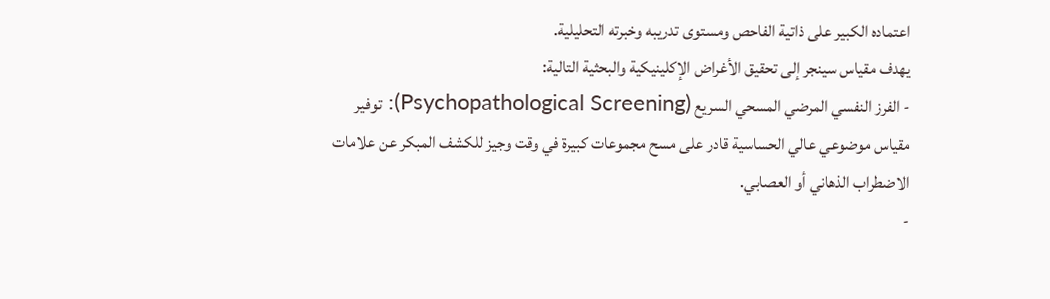اعتماده الكبير على ذاتية الفاحص ومستوى تدريبه وخبرته التحليلية.
يهدف مقياس سينجر إلى تحقيق الأغراض الإكلينيكية والبحثية التالية:
- الفرز النفسي المرضي المسحي السريع (Psychopathological Screening): توفير مقياس موضوعي عالي الحساسية قادر على مسح مجموعات كبيرة في وقت وجيز للكشف المبكر عن علامات الاضطراب الذهاني أو العصابي.
-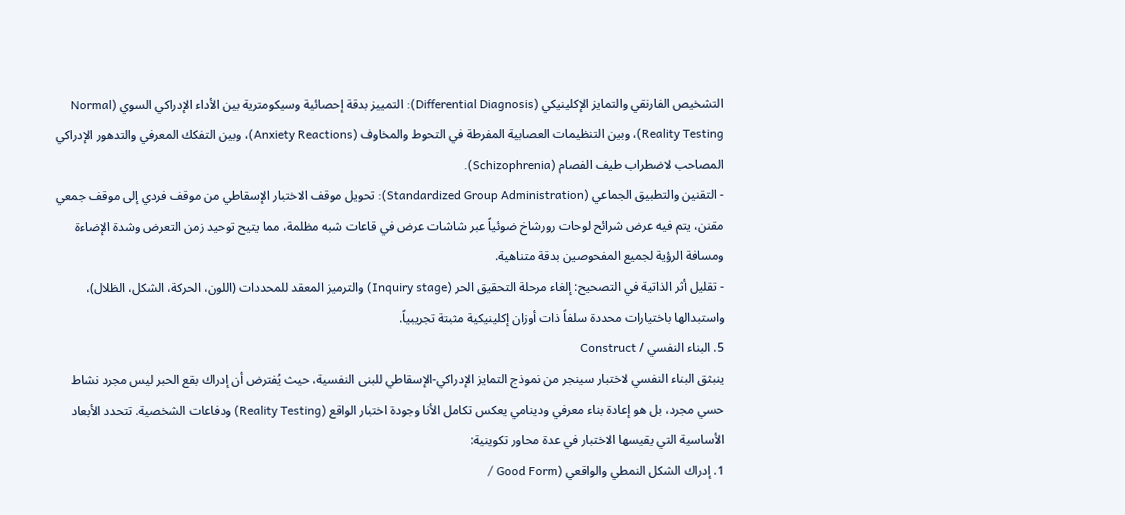التشخيص الفارنقي والتمايز الإكلينيكي (Differential Diagnosis): التمييز بدقة إحصائية وسيكومترية بين الأداء الإدراكي السوي (Normal Reality Testing)، وبين التنظيمات العصابية المفرطة في التحوط والمخاوف (Anxiety Reactions)، وبين التفكك المعرفي والتدهور الإدراكي المصاحب لاضطراب طيف الفصام (Schizophrenia).
- التقنين والتطبيق الجماعي (Standardized Group Administration): تحويل موقف الاختبار الإسقاطي من موقف فردي إلى موقف جمعي مقنن، يتم فيه عرض شرائح لوحات رورشاخ ضوئياً عبر شاشات عرض في قاعات شبه مظلمة، مما يتيح توحيد زمن التعرض وشدة الإضاءة ومسافة الرؤية لجميع المفحوصين بدقة متناهية.
- تقليل أثر الذاتية في التصحيح: إلغاء مرحلة التحقيق الحر (Inquiry stage) والترميز المعقد للمحددات (اللون، الحركة، الشكل، الظلال)، واستبدالها باختيارات محددة سلفاً ذات أوزان إكلينيكية مثبتة تجريبياً.
5. البناء النفسي / Construct
ينبثق البناء النفسي لاختبار سينجر من نموذج التمايز الإدراكي-الإسقاطي للبنى النفسية، حيث يُفترض أن إدراك بقع الحبر ليس مجرد نشاط حسي مجرد، بل هو إعادة بناء معرفي ودينامي يعكس تكامل الأنا وجودة اختبار الواقع (Reality Testing) ودفاعات الشخصية. تتحدد الأبعاد الأساسية التي يقيسها الاختبار في عدة محاور تكوينية:
1. إدراك الشكل النمطي والواقعي (Good Form /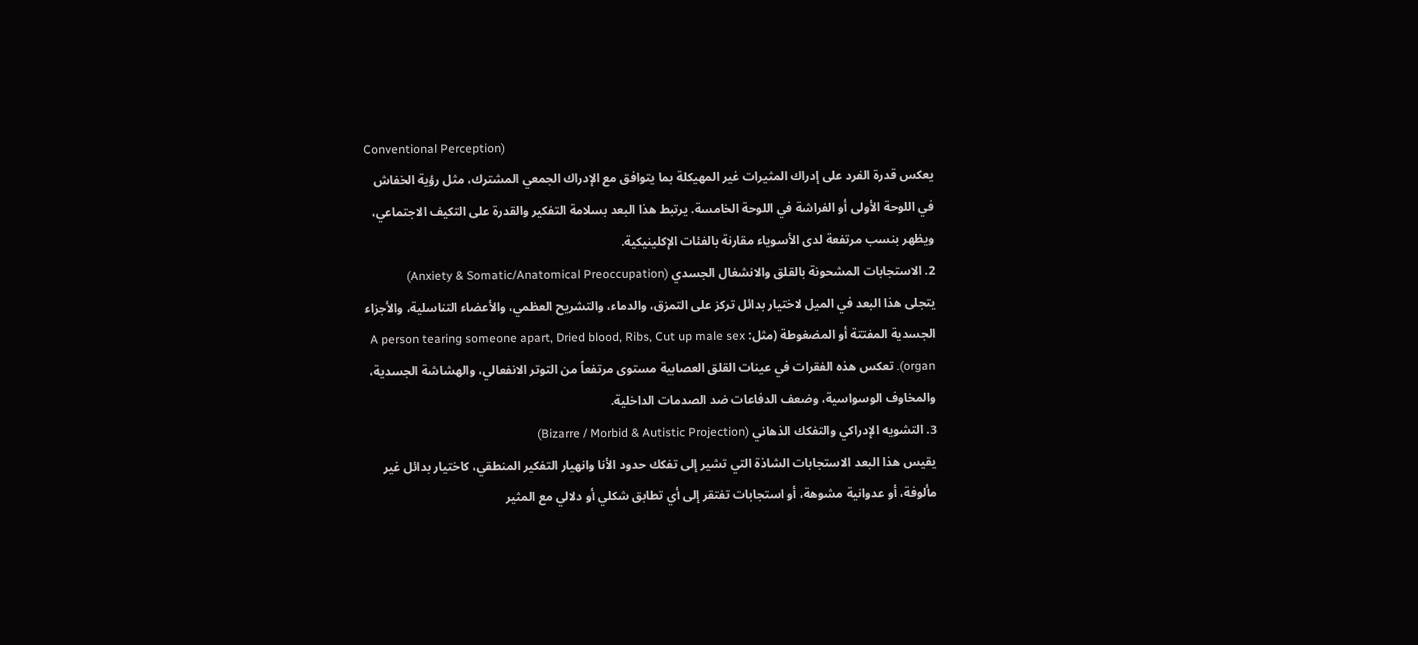Conventional Perception)
يعكس قدرة الفرد على إدراك المثيرات غير المهيكلة بما يتوافق مع الإدراك الجمعي المشترك، مثل رؤية الخفاش في اللوحة الأولى أو الفراشة في اللوحة الخامسة. يرتبط هذا البعد بسلامة التفكير والقدرة على التكيف الاجتماعي، ويظهر بنسب مرتفعة لدى الأسوياء مقارنة بالفئات الإكلينيكية.
2. الاستجابات المشحونة بالقلق والانشغال الجسدي (Anxiety & Somatic/Anatomical Preoccupation)
يتجلى هذا البعد في الميل لاختيار بدائل تركز على التمزق، والدماء، والتشريح العظمي، والأعضاء التناسلية، والأجزاء الجسدية المفتتة أو المضغوطة (مثل: A person tearing someone apart, Dried blood, Ribs, Cut up male sex organ). تعكس هذه الفقرات في عينات القلق العصابية مستوى مرتفعاً من التوتر الانفعالي، والهشاشة الجسدية، والمخاوف الوسواسية، وضعف الدفاعات ضد الصدمات الداخلية.
3. التشويه الإدراكي والتفكك الذهاني (Bizarre / Morbid & Autistic Projection)
يقيس هذا البعد الاستجابات الشاذة التي تشير إلى تفكك حدود الأنا وانهيار التفكير المنطقي، كاختيار بدائل غير مألوفة، أو عدوانية مشوهة، أو استجابات تفتقر إلى أي تطابق شكلي أو دلالي مع المثير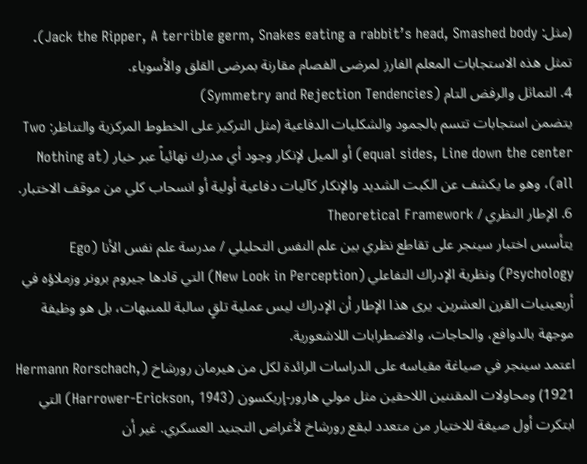(مثل: Jack the Ripper, A terrible germ, Snakes eating a rabbit’s head, Smashed body). تمثل هذه الاستجابات المعلم الفارز لمرضى الفصام مقارنة بمرضى القلق والأسوياء.
4. التماثل والرفض التام (Symmetry and Rejection Tendencies)
يتضمن استجابات تتسم بالجمود والشكليات الدفاعية (مثل التركيز على الخطوط المركزية والتناظر: Two equal sides, Line down the center) أو الميل لإنكار وجود أي مدرك نهائياً عبر خيار (Nothing at all)، وهو ما يكشف عن الكبت الشديد والإنكار كآليات دفاعية أولية أو انسحاب كلي من موقف الاختبار.
6. الإطار النظري / Theoretical Framework
يتأسس اختبار سينجر على تقاطع نظري بين علم النفس التحليلي / مدرسة علم نفس الأنا (Ego Psychology) ونظرية الإدراك التفاعلي (New Look in Perception) التي قادها جيروم برونر وزملاؤه في أربعينيات القرن العشرين. يرى هذا الإطار أن الإدراك ليس عملية تلقٍ سالبة للمنبهات، بل هو وظيفة موجهة بالدوافع، والحاجات، والاضطرابات اللاشعورية.
اعتمد سينجر في صياغة مقياسه على الدراسات الرائدة لكل من هيرمان رورشاخ (Hermann Rorschach, 1921) ومحاولات المقننين اللاحقين مثل مولي هارور-إريكسون (Harrower-Erickson, 1943) التي ابتكرت أول صيغة للاختيار من متعدد لبقع رورشاخ لأغراض التجنيد العسكري. غير أن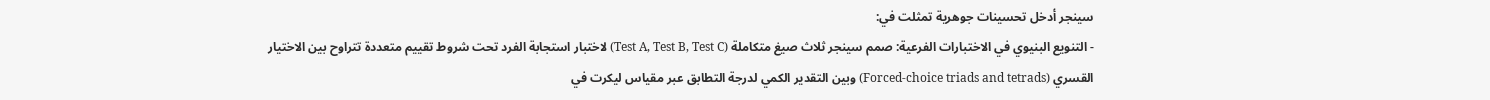سينجر أدخل تحسينات جوهرية تمثلت في:
- التنويع البنيوي في الاختبارات الفرعية: صمم سينجر ثلاث صيغ متكاملة (Test A, Test B, Test C) لاختبار استجابة الفرد تحت شروط تقييم متعددة تتراوح بين الاختيار القسري (Forced-choice triads and tetrads) وبين التقدير الكمي لدرجة التطابق عبر مقياس ليكرت في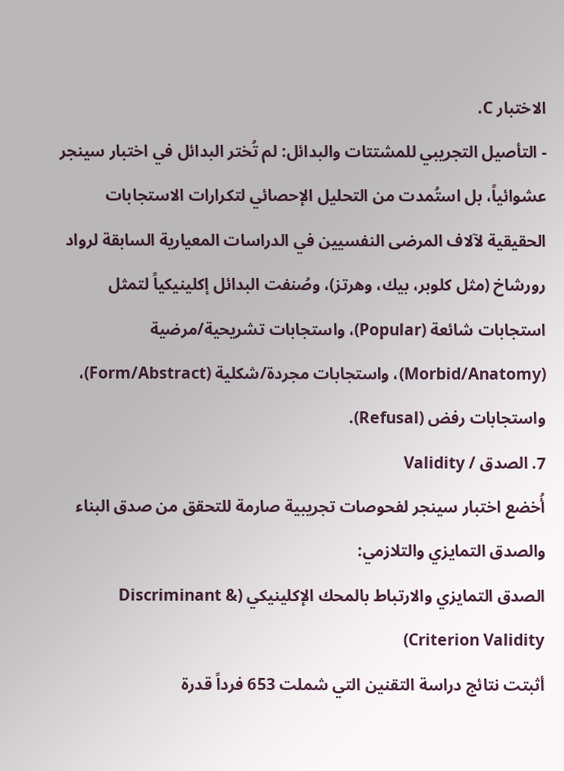الاختبار C.
- التأصيل التجريبي للمشتتات والبدائل: لم تُختر البدائل في اختبار سينجر عشوائياً، بل استُمدت من التحليل الإحصائي لتكرارات الاستجابات الحقيقية لآلاف المرضى النفسيين في الدراسات المعيارية السابقة لرواد رورشاخ (مثل كلوبر، بيك، وهرتز)، وصُنفت البدائل إكلينيكياً لتمثل استجابات شائعة (Popular)، واستجابات تشريحية/مرضية (Morbid/Anatomy)، واستجابات مجردة/شكلية (Form/Abstract)، واستجابات رفض (Refusal).
7. الصدق / Validity
أُخضع اختبار سينجر لفحوصات تجريبية صارمة للتحقق من صدق البناء والصدق التمايزي والتلازمي:
الصدق التمايزي والارتباط بالمحك الإكلينيكي (Discriminant & Criterion Validity)
أثبتت نتائج دراسة التقنين التي شملت 653 فرداً قدرة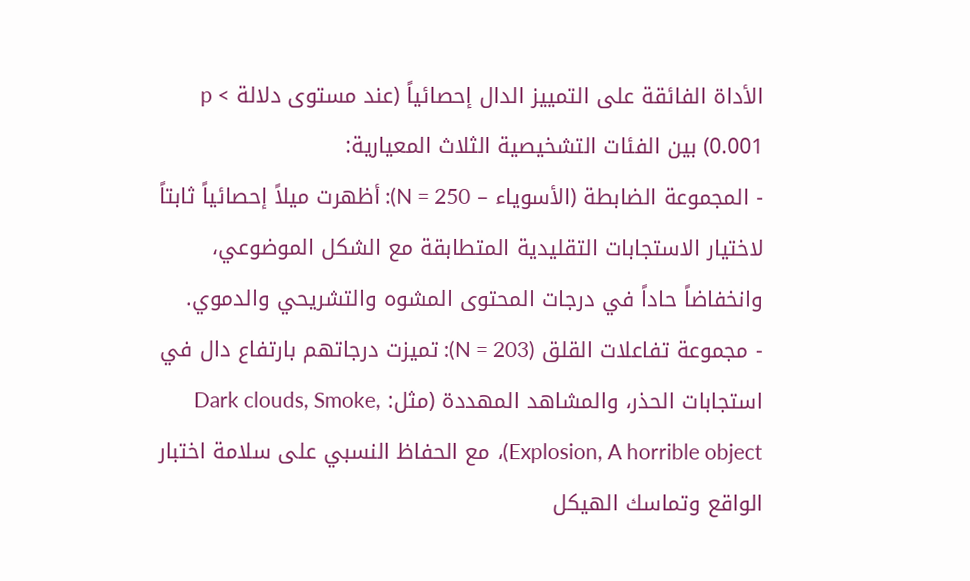الأداة الفائقة على التمييز الدال إحصائياً (عند مستوى دلالة p < 0.001) بين الفئات التشخيصية الثلاث المعيارية:
- المجموعة الضابطة (الأسوياء – N = 250): أظهرت ميلاً إحصائياً ثابتاً لاختيار الاستجابات التقليدية المتطابقة مع الشكل الموضوعي، وانخفاضاً حاداً في درجات المحتوى المشوه والتشريحي والدموي.
- مجموعة تفاعلات القلق (N = 203): تميزت درجاتهم بارتفاع دال في استجابات الحذر، والمشاهد المهددة (مثل: Dark clouds, Smoke, Explosion, A horrible object)، مع الحفاظ النسبي على سلامة اختبار الواقع وتماسك الهيكل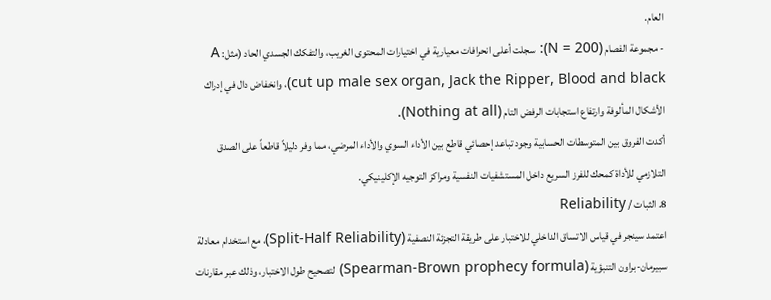العام.
- مجموعة الفصام (N = 200): سجلت أعلى انحرافات معيارية في اختيارات المحتوى الغريب، والتفكك الجسدي الحاد (مثل: A cut up male sex organ, Jack the Ripper, Blood and black)، وانخفاض دال في إدراك الأشكال المألوفة وارتفاع استجابات الرفض التام (Nothing at all).
أكدت الفروق بين المتوسطات الحسابية وجود تباعد إحصائي قاطع بين الأداء السوي والأداء المرضي، مما وفر دليلاً قاطعاً على الصدق التلازمي للأداة كمحك للفرز السريع داخل المستشفيات النفسية ومراكز التوجيه الإكلينيكي.
8. الثبات / Reliability
اعتمد سينجر في قياس الاتساق الداخلي للاختبار على طريقة التجزئة النصفية (Split-Half Reliability)، مع استخدام معادلة سبيرمان-براون التنبؤية (Spearman-Brown prophecy formula) لتصحيح طول الاختبار، وذلك عبر مقارنات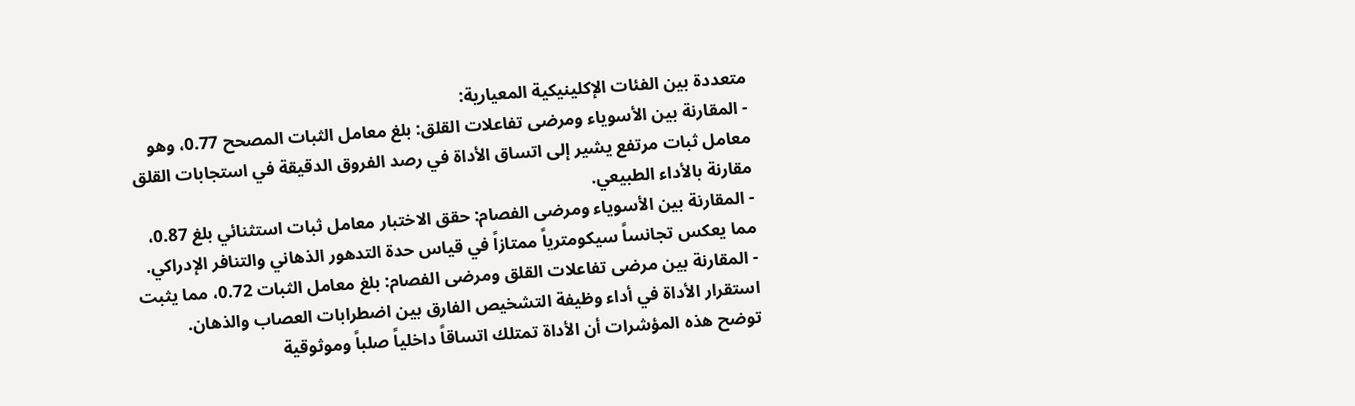متعددة بين الفئات الإكلينيكية المعيارية:
- المقارنة بين الأسوياء ومرضى تفاعلات القلق: بلغ معامل الثبات المصحح 0.77، وهو معامل ثبات مرتفع يشير إلى اتساق الأداة في رصد الفروق الدقيقة في استجابات القلق مقارنة بالأداء الطبيعي.
- المقارنة بين الأسوياء ومرضى الفصام: حقق الاختبار معامل ثبات استثنائي بلغ 0.87، مما يعكس تجانساً سيكومترياً ممتازاً في قياس حدة التدهور الذهاني والتنافر الإدراكي.
- المقارنة بين مرضى تفاعلات القلق ومرضى الفصام: بلغ معامل الثبات 0.72، مما يثبت استقرار الأداة في أداء وظيفة التشخيص الفارق بين اضطرابات العصاب والذهان.
توضح هذه المؤشرات أن الأداة تمتلك اتساقاً داخلياً صلباً وموثوقية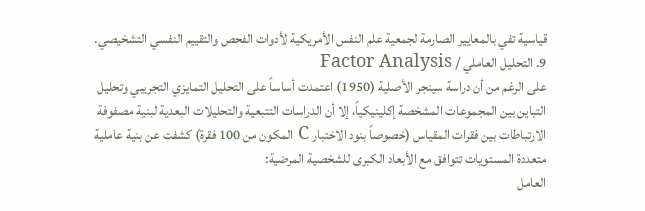قياسية تفي بالمعايير الصارمة لجمعية علم النفس الأمريكية لأدوات الفحص والتقييم النفسي التشخيصي.
9. التحليل العاملي / Factor Analysis
على الرغم من أن دراسة سينجر الأصلية (1950) اعتمدت أساساً على التحليل التمايزي التجريبي وتحليل التباين بين المجموعات المشخصة إكلينيكياً، إلا أن الدراسات التتبعية والتحليلات البعدية لبنية مصفوفة الارتباطات بين فقرات المقياس (خصوصاً بنود الاختبار C المكون من 100 فقرة) كشفت عن بنية عاملية متعددة المستويات تتوافق مع الأبعاد الكبرى للشخصية المرضية:
العامل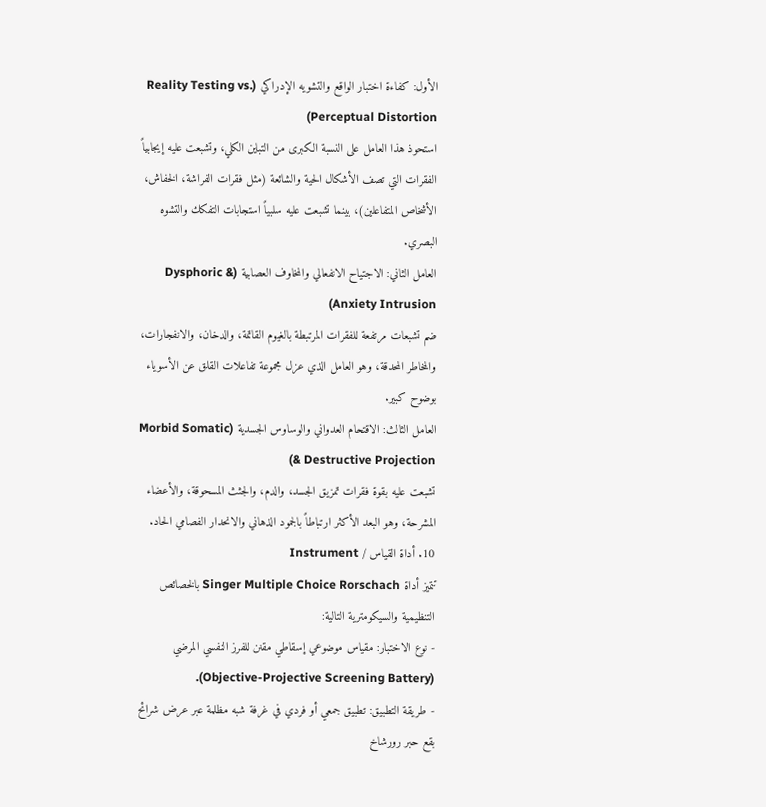الأول: كفاءة اختبار الواقع والتشويه الإدراكي (Reality Testing vs. Perceptual Distortion)
استحوذ هذا العامل على النسبة الكبرى من التباين الكلي، وتشبعت عليه إيجابياً الفقرات التي تصف الأشكال الحية والشائعة (مثل فقرات الفراشة، الخفاش، الأشخاص المتفاعلين)، بينما تشبعت عليه سلبياً استجابات التفكك والتشوه البصري.
العامل الثاني: الاجتياح الانفعالي والمخاوف العصابية (Dysphoric & Anxiety Intrusion)
ضم تشبعات مرتفعة للفقرات المرتبطة بالغيوم القاتمة، والدخان، والانفجارات، والمخاطر المحدقة، وهو العامل الذي عزل مجموعة تفاعلات القلق عن الأسوياء بوضوح كبير.
العامل الثالث: الاقتحام العدواني والوساوس الجسدية (Morbid Somatic & Destructive Projection)
تشبعت عليه بقوة فقرات تمزيق الجسد، والدم، والجثث المسحوقة، والأعضاء المشرحة، وهو البعد الأكثر ارتباطاً بالجمود الذهاني والانحدار الفصامي الحاد.
10. أداة القياس / Instrument
تتميز أداة Singer Multiple Choice Rorschach بالخصائص التنظيمية والسيكومترية التالية:
- نوع الاختبار: مقياس موضوعي إسقاطي مقنن للفرز النفسي المرضي (Objective-Projective Screening Battery).
- طريقة التطبيق: تطبيق جمعي أو فردي في غرفة شبه مظلمة عبر عرض شرائح بقع حبر رورشاخ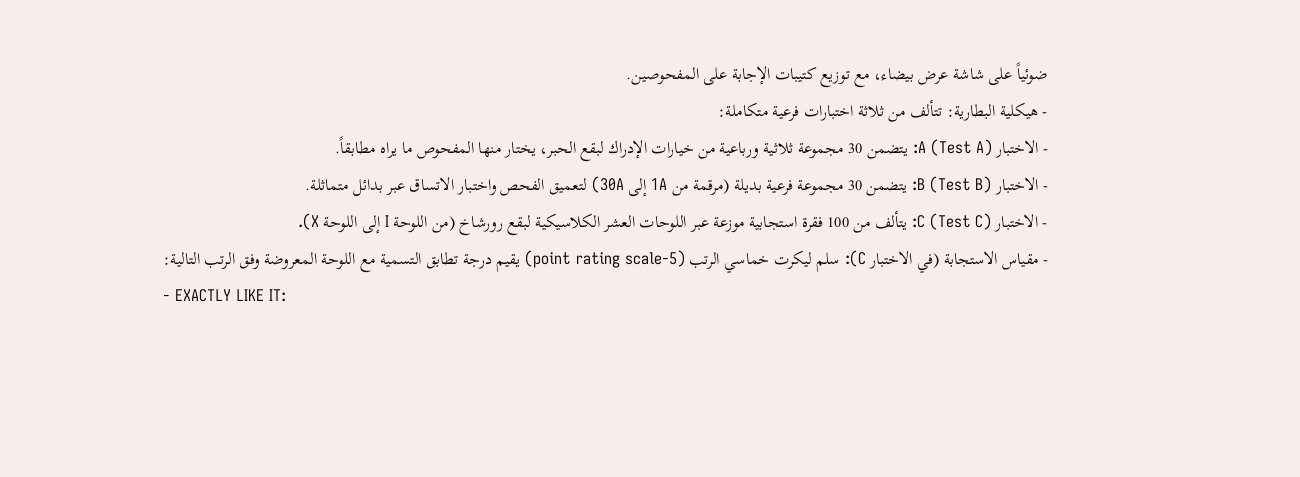ضوئياً على شاشة عرض بيضاء، مع توزيع كتيبات الإجابة على المفحوصين.
- هيكلية البطارية: تتألف من ثلاثة اختبارات فرعية متكاملة:
- الاختبار A (Test A): يتضمن 30 مجموعة ثلاثية ورباعية من خيارات الإدراك لبقع الحبر، يختار منها المفحوص ما يراه مطابقاً.
- الاختبار B (Test B): يتضمن 30 مجموعة فرعية بديلة (مرقمة من 1A إلى 30A) لتعميق الفحص واختبار الاتساق عبر بدائل متماثلة.
- الاختبار C (Test C): يتألف من 100 فقرة استجابية موزعة عبر اللوحات العشر الكلاسيكية لبقع رورشاخ (من اللوحة I إلى اللوحة X).
- مقياس الاستجابة (في الاختبار C): سلم ليكرت خماسي الرتب (5-point rating scale) يقيم درجة تطابق التسمية مع اللوحة المعروضة وفق الرتب التالية:
- EXACTLY LIKE IT: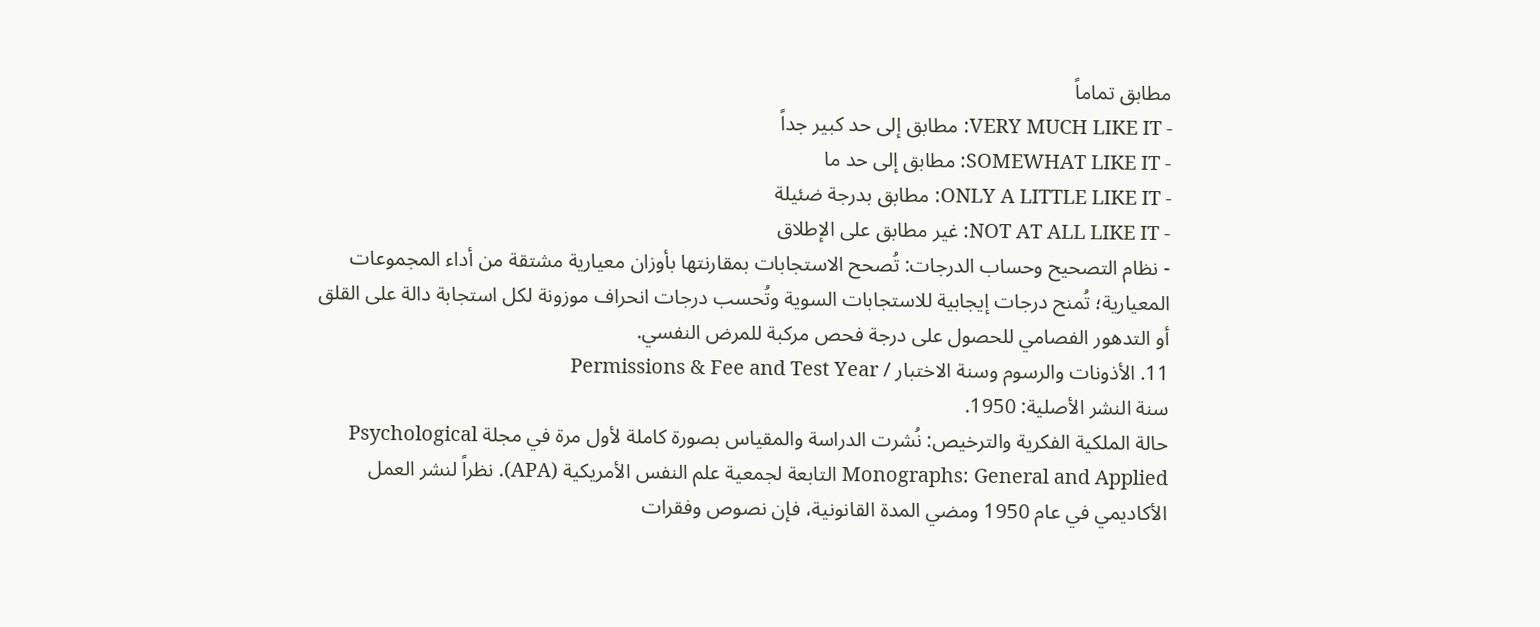مطابق تماماً
- VERY MUCH LIKE IT: مطابق إلى حد كبير جداً
- SOMEWHAT LIKE IT: مطابق إلى حد ما
- ONLY A LITTLE LIKE IT: مطابق بدرجة ضئيلة
- NOT AT ALL LIKE IT: غير مطابق على الإطلاق
- نظام التصحيح وحساب الدرجات: تُصحح الاستجابات بمقارنتها بأوزان معيارية مشتقة من أداء المجموعات المعيارية؛ تُمنح درجات إيجابية للاستجابات السوية وتُحسب درجات انحراف موزونة لكل استجابة دالة على القلق أو التدهور الفصامي للحصول على درجة فحص مركبة للمرض النفسي.
11. الأذونات والرسوم وسنة الاختبار / Permissions & Fee and Test Year
سنة النشر الأصلية: 1950.
حالة الملكية الفكرية والترخيص: نُشرت الدراسة والمقياس بصورة كاملة لأول مرة في مجلة Psychological Monographs: General and Applied التابعة لجمعية علم النفس الأمريكية (APA). نظراً لنشر العمل الأكاديمي في عام 1950 ومضي المدة القانونية، فإن نصوص وفقرات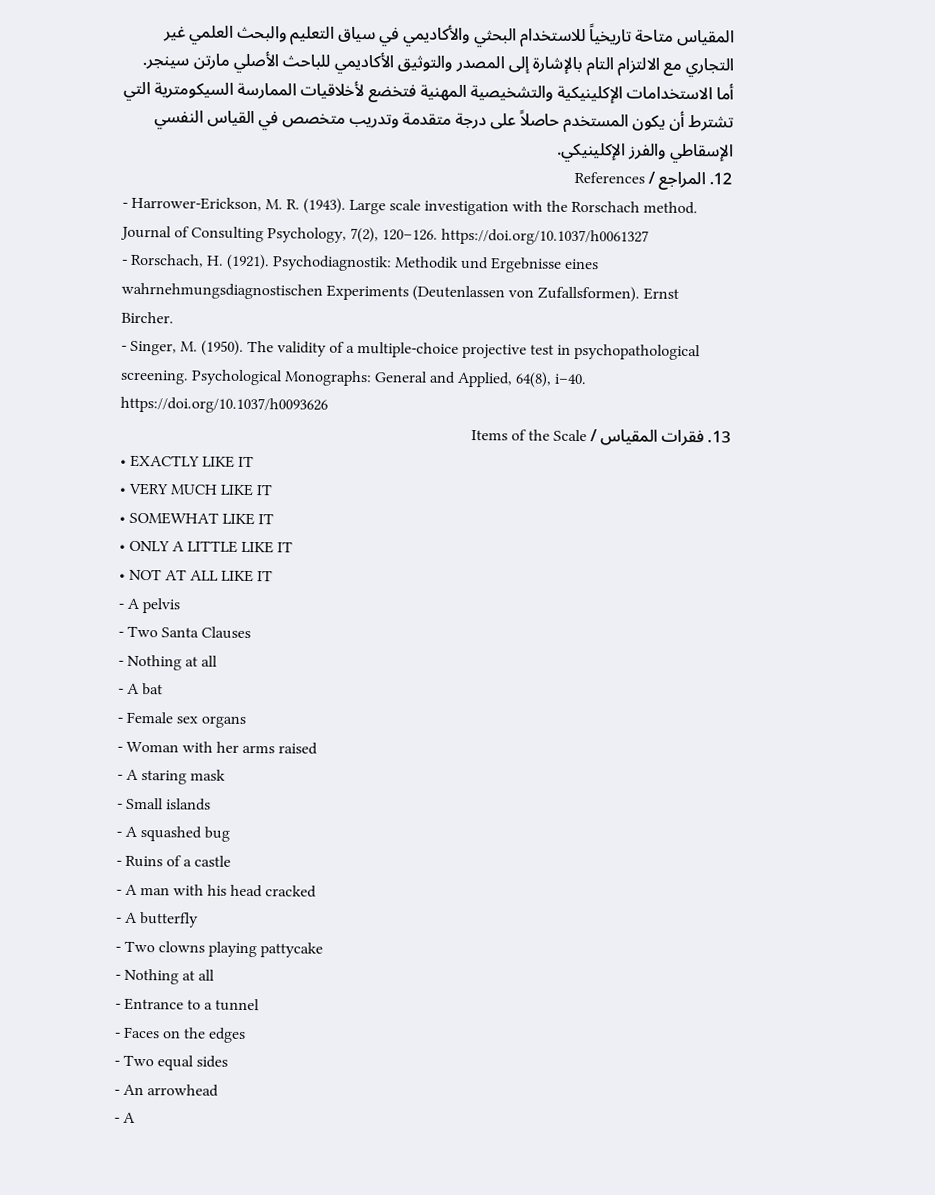المقياس متاحة تاريخياً للاستخدام البحثي والأكاديمي في سياق التعليم والبحث العلمي غير التجاري مع الالتزام التام بالإشارة إلى المصدر والتوثيق الأكاديمي للباحث الأصلي مارتن سينجر. أما الاستخدامات الإكلينيكية والتشخيصية المهنية فتخضع لأخلاقيات الممارسة السيكومترية التي تشترط أن يكون المستخدم حاصلاً على درجة متقدمة وتدريب متخصص في القياس النفسي الإسقاطي والفرز الإكلينيكي.
12. المراجع / References
- Harrower-Erickson, M. R. (1943). Large scale investigation with the Rorschach method. Journal of Consulting Psychology, 7(2), 120–126. https://doi.org/10.1037/h0061327
- Rorschach, H. (1921). Psychodiagnostik: Methodik und Ergebnisse eines wahrnehmungsdiagnostischen Experiments (Deutenlassen von Zufallsformen). Ernst Bircher.
- Singer, M. (1950). The validity of a multiple-choice projective test in psychopathological screening. Psychological Monographs: General and Applied, 64(8), i–40. https://doi.org/10.1037/h0093626
13. فقرات المقياس / Items of the Scale
• EXACTLY LIKE IT
• VERY MUCH LIKE IT
• SOMEWHAT LIKE IT
• ONLY A LITTLE LIKE IT
• NOT AT ALL LIKE IT
- A pelvis
- Two Santa Clauses
- Nothing at all
- A bat
- Female sex organs
- Woman with her arms raised
- A staring mask
- Small islands
- A squashed bug
- Ruins of a castle
- A man with his head cracked
- A butterfly
- Two clowns playing pattycake
- Nothing at all
- Entrance to a tunnel
- Faces on the edges
- Two equal sides
- An arrowhead
- A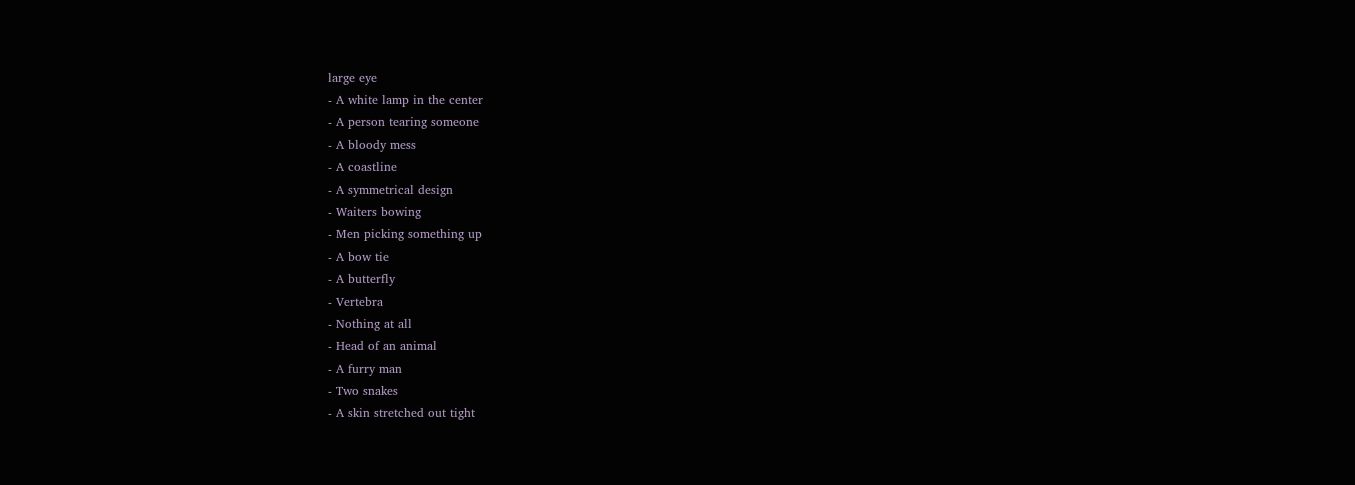large eye
- A white lamp in the center
- A person tearing someone
- A bloody mess
- A coastline
- A symmetrical design
- Waiters bowing
- Men picking something up
- A bow tie
- A butterfly
- Vertebra
- Nothing at all
- Head of an animal
- A furry man
- Two snakes
- A skin stretched out tight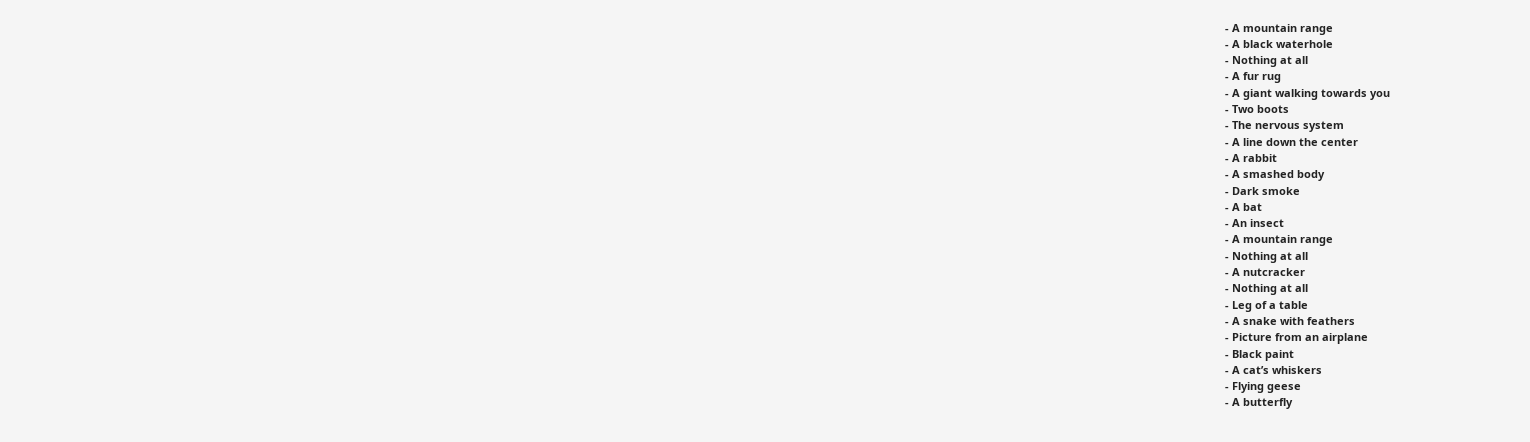- A mountain range
- A black waterhole
- Nothing at all
- A fur rug
- A giant walking towards you
- Two boots
- The nervous system
- A line down the center
- A rabbit
- A smashed body
- Dark smoke
- A bat
- An insect
- A mountain range
- Nothing at all
- A nutcracker
- Nothing at all
- Leg of a table
- A snake with feathers
- Picture from an airplane
- Black paint
- A cat’s whiskers
- Flying geese
- A butterfly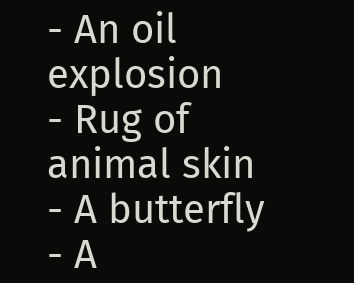- An oil explosion
- Rug of animal skin
- A butterfly
- A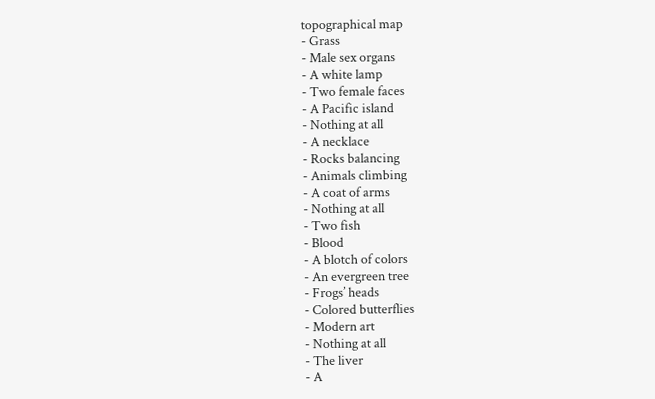topographical map
- Grass
- Male sex organs
- A white lamp
- Two female faces
- A Pacific island
- Nothing at all
- A necklace
- Rocks balancing
- Animals climbing
- A coat of arms
- Nothing at all
- Two fish
- Blood
- A blotch of colors
- An evergreen tree
- Frogs’ heads
- Colored butterflies
- Modern art
- Nothing at all
- The liver
- A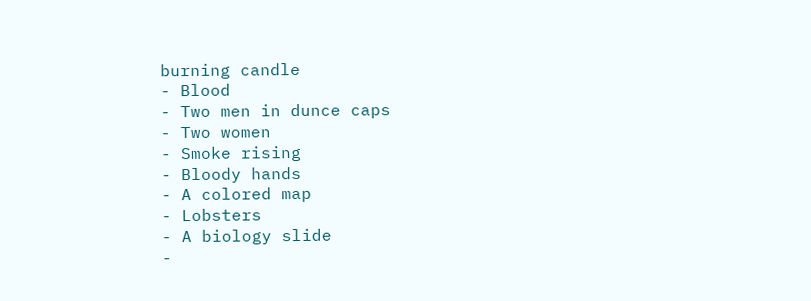burning candle
- Blood
- Two men in dunce caps
- Two women
- Smoke rising
- Bloody hands
- A colored map
- Lobsters
- A biology slide
-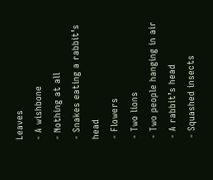Leaves
- A wishbone
- Nothing at all
- Snakes eating a rabbit’s head
- Flowers
- Two lions
- Two people hanging in air
- A rabbit’s head
- Squashed insects